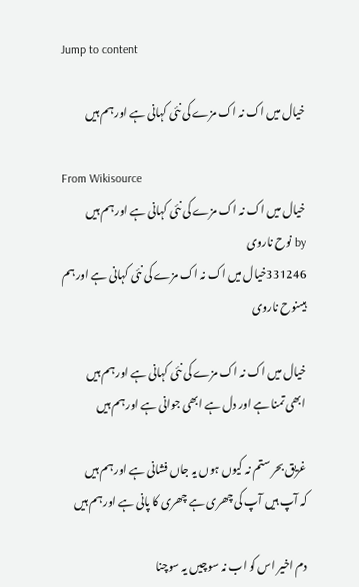Jump to content

خیال میں اک نہ اک مزے کی نئی کہانی ہے اور ہم ہیں

From Wikisource
خیال میں اک نہ اک مزے کی نئی کہانی ہے اور ہم ہیں
by نوح ناروی
331246خیال میں اک نہ اک مزے کی نئی کہانی ہے اور ہم ہیںنوح ناروی

خیال میں اک نہ اک مزے کی نئی کہانی ہے اور ہم ہیں
ابھی تمنا ہے اور دل ہے ابھی جوانی ہے اور ہم ہیں

غریق بحر ستم نہ کیوں ہوں یہ جاں فشانی ہے اور ہم ہیں
کہ آپ ہیں آپ کی چھری ہے چھری کا پانی ہے اور ہم ہیں

دم اخیر اس کو اب نہ سوچیں یہ سوچنا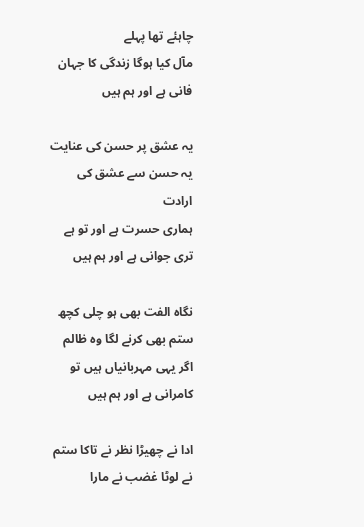چاہئے تھا پہلے
مآل کیا ہوگا زندگی کا جہان فانی ہے اور ہم ہیں

یہ عشق پر حسن کی عنایت یہ حسن سے عشق کی ارادت
ہماری حسرت ہے اور تو ہے تری جوانی ہے اور ہم ہیں

نگاہ الفت بھی ہو چلی کچھ ستم بھی کرنے لگا وہ ظالم
اگر یہی مہربانیاں ہیں تو کامرانی ہے اور ہم ہیں

ادا نے چھیڑا نظر نے تاکا ستم نے لوٹا غضب نے مارا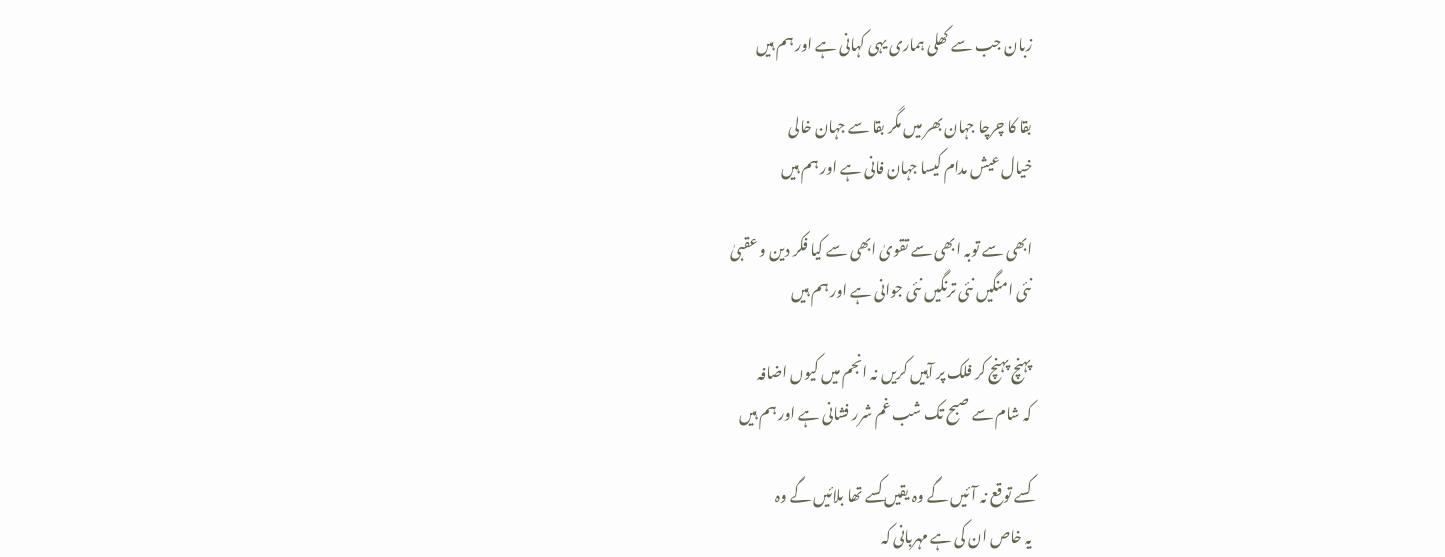زبان جب سے کھلی ہماری یہی کہانی ہے اور ہم ہیں

بقا کا چرچا جہان بھر میں مگر بقا سے جہان خالی
خیال عیش مدام کیسا جہان فانی ہے اور ہم ہیں

ابھی سے توبہ ابھی سے تقویٰ ابھی سے کیا فکر دین و عقبیٰ
نئی امنگیں نئی ترنگیں نئی جوانی ہے اور ہم ہیں

پہنچ پہنچ کر فلک پر آہیں کریں نہ انجم میں کیوں اضافہ
کہ شام سے صبح تک شب غم شرر فشانی ہے اور ہم ہیں

کسے توقع نہ آئیں گے وہ یقیں کسے تھا بلائیں گے وہ
یہ خاص ان کی ہے مہربانی کہ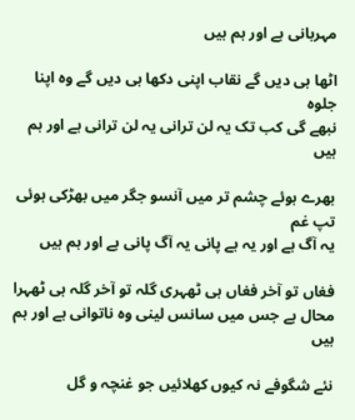مہربانی ہے اور ہم ہیں

اٹھا ہی دیں گے نقاب اپنی دکھا ہی دیں گے وہ اپنا جلوہ
نبھے گی کب تک یہ لن ترانی یہ لن ترانی ہے اور ہم ہیں

بھرے ہوئے چشم تر میں آنسو جگر میں بھڑکی ہوئی تپ غم
یہ آگ ہے اور یہ ہے پانی یہ آگ پانی ہے اور ہم ہیں

فغاں تو آخر فغاں ہی ٹھہری گلہ تو آخر گلہ ہی ٹھہرا
محال ہے جس میں سانس لینی وہ ناتوانی ہے اور ہم ہیں

نئے شگوفے نہ کیوں کھلائیں جو غنچہ و گل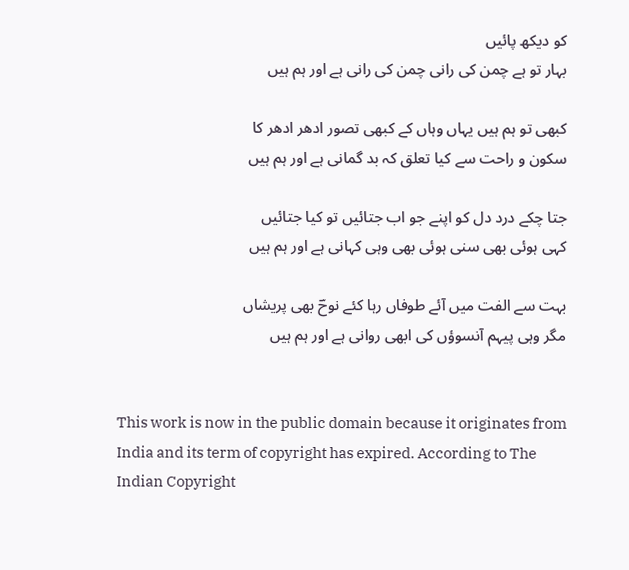کو دیکھ پائیں
بہار تو ہے چمن کی رانی چمن کی رانی ہے اور ہم ہیں

کبھی تو ہم ہیں یہاں وہاں کے کبھی تصور ادھر ادھر کا
سکون و راحت سے کیا تعلق کہ بد گمانی ہے اور ہم ہیں

جتا چکے درد دل کو اپنے جو اب جتائیں تو کیا جتائیں
کہی ہوئی بھی سنی ہوئی بھی وہی کہانی ہے اور ہم ہیں

بہت سے الفت میں آئے طوفاں رہا کئے نوحؔ بھی پریشاں
مگر وہی پیہم آنسوؤں کی ابھی روانی ہے اور ہم ہیں


This work is now in the public domain because it originates from India and its term of copyright has expired. According to The Indian Copyright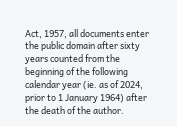Act, 1957, all documents enter the public domain after sixty years counted from the beginning of the following calendar year (ie. as of 2024, prior to 1 January 1964) after the death of the author.